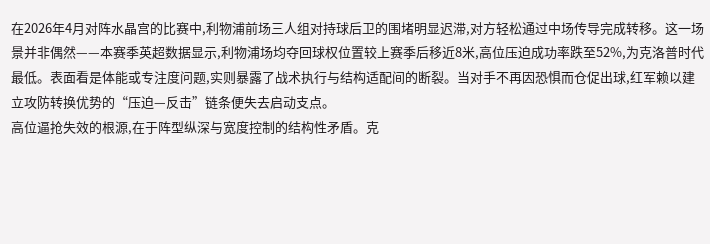在2026年4月对阵水晶宫的比赛中,利物浦前场三人组对持球后卫的围堵明显迟滞,对方轻松通过中场传导完成转移。这一场景并非偶然——本赛季英超数据显示,利物浦场均夺回球权位置较上赛季后移近8米,高位压迫成功率跌至52%,为克洛普时代最低。表面看是体能或专注度问题,实则暴露了战术执行与结构适配间的断裂。当对手不再因恐惧而仓促出球,红军赖以建立攻防转换优势的“压迫—反击”链条便失去启动支点。
高位逼抢失效的根源,在于阵型纵深与宽度控制的结构性矛盾。克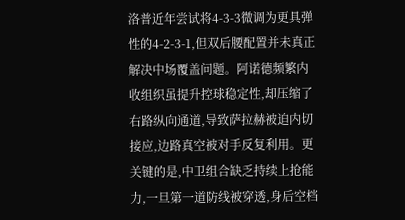洛普近年尝试将4-3-3微调为更具弹性的4-2-3-1,但双后腰配置并未真正解决中场覆盖问题。阿诺德频繁内收组织虽提升控球稳定性,却压缩了右路纵向通道,导致萨拉赫被迫内切接应,边路真空被对手反复利用。更关键的是,中卫组合缺乏持续上抢能力,一旦第一道防线被穿透,身后空档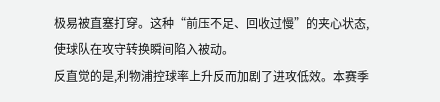极易被直塞打穿。这种“前压不足、回收过慢”的夹心状态,使球队在攻守转换瞬间陷入被动。
反直觉的是,利物浦控球率上升反而加剧了进攻低效。本赛季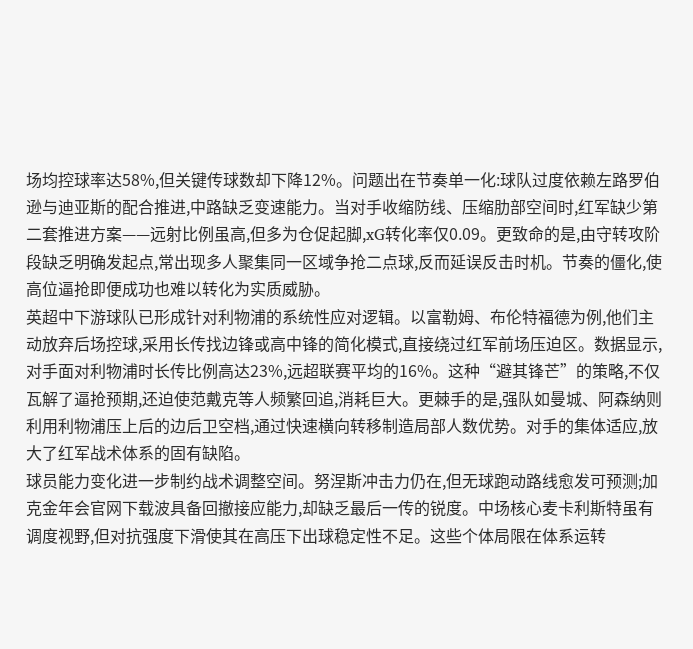场均控球率达58%,但关键传球数却下降12%。问题出在节奏单一化:球队过度依赖左路罗伯逊与迪亚斯的配合推进,中路缺乏变速能力。当对手收缩防线、压缩肋部空间时,红军缺少第二套推进方案——远射比例虽高,但多为仓促起脚,xG转化率仅0.09。更致命的是,由守转攻阶段缺乏明确发起点,常出现多人聚集同一区域争抢二点球,反而延误反击时机。节奏的僵化,使高位逼抢即便成功也难以转化为实质威胁。
英超中下游球队已形成针对利物浦的系统性应对逻辑。以富勒姆、布伦特福德为例,他们主动放弃后场控球,采用长传找边锋或高中锋的简化模式,直接绕过红军前场压迫区。数据显示,对手面对利物浦时长传比例高达23%,远超联赛平均的16%。这种“避其锋芒”的策略,不仅瓦解了逼抢预期,还迫使范戴克等人频繁回追,消耗巨大。更棘手的是,强队如曼城、阿森纳则利用利物浦压上后的边后卫空档,通过快速横向转移制造局部人数优势。对手的集体适应,放大了红军战术体系的固有缺陷。
球员能力变化进一步制约战术调整空间。努涅斯冲击力仍在,但无球跑动路线愈发可预测;加克金年会官网下载波具备回撤接应能力,却缺乏最后一传的锐度。中场核心麦卡利斯特虽有调度视野,但对抗强度下滑使其在高压下出球稳定性不足。这些个体局限在体系运转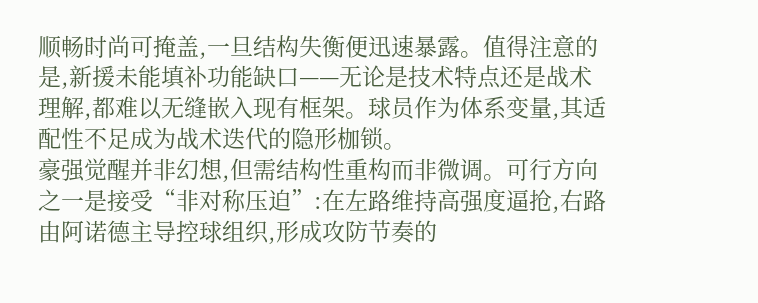顺畅时尚可掩盖,一旦结构失衡便迅速暴露。值得注意的是,新援未能填补功能缺口——无论是技术特点还是战术理解,都难以无缝嵌入现有框架。球员作为体系变量,其适配性不足成为战术迭代的隐形枷锁。
豪强觉醒并非幻想,但需结构性重构而非微调。可行方向之一是接受“非对称压迫”:在左路维持高强度逼抢,右路由阿诺德主导控球组织,形成攻防节奏的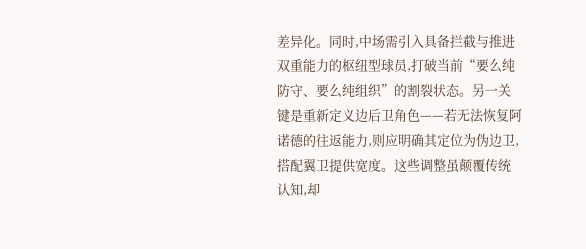差异化。同时,中场需引入具备拦截与推进双重能力的枢纽型球员,打破当前“要么纯防守、要么纯组织”的割裂状态。另一关键是重新定义边后卫角色——若无法恢复阿诺德的往返能力,则应明确其定位为伪边卫,搭配翼卫提供宽度。这些调整虽颠覆传统认知,却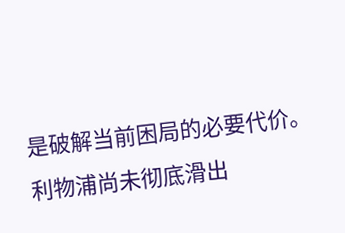是破解当前困局的必要代价。
利物浦尚未彻底滑出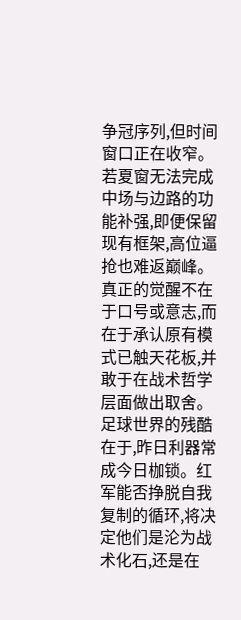争冠序列,但时间窗口正在收窄。若夏窗无法完成中场与边路的功能补强,即便保留现有框架,高位逼抢也难返巅峰。真正的觉醒不在于口号或意志,而在于承认原有模式已触天花板,并敢于在战术哲学层面做出取舍。足球世界的残酷在于,昨日利器常成今日枷锁。红军能否挣脱自我复制的循环,将决定他们是沦为战术化石,还是在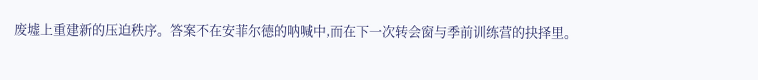废墟上重建新的压迫秩序。答案不在安菲尔德的呐喊中,而在下一次转会窗与季前训练营的抉择里。